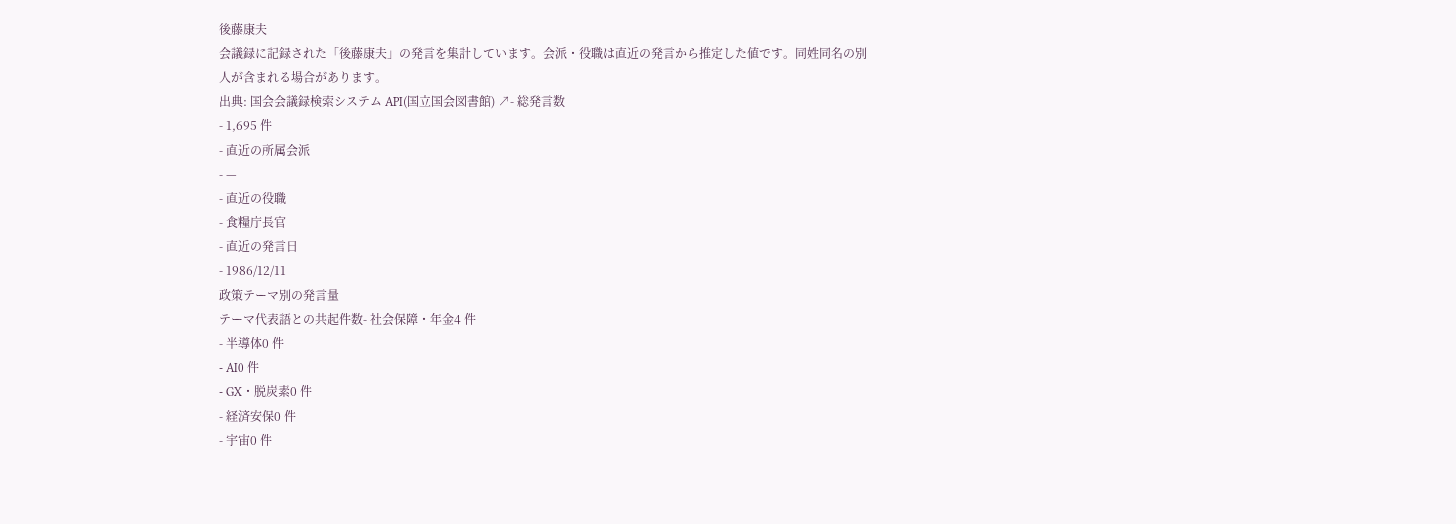後藤康夫
会議録に記録された「後藤康夫」の発言を集計しています。会派・役職は直近の発言から推定した値です。同姓同名の別人が含まれる場合があります。
出典: 国会会議録検索システム API(国立国会図書館) ↗- 総発言数
- 1,695 件
- 直近の所属会派
- —
- 直近の役職
- 食糧庁長官
- 直近の発言日
- 1986/12/11
政策テーマ別の発言量
テーマ代表語との共起件数- 社会保障・年金4 件
- 半導体0 件
- AI0 件
- GX・脱炭素0 件
- 経済安保0 件
- 宇宙0 件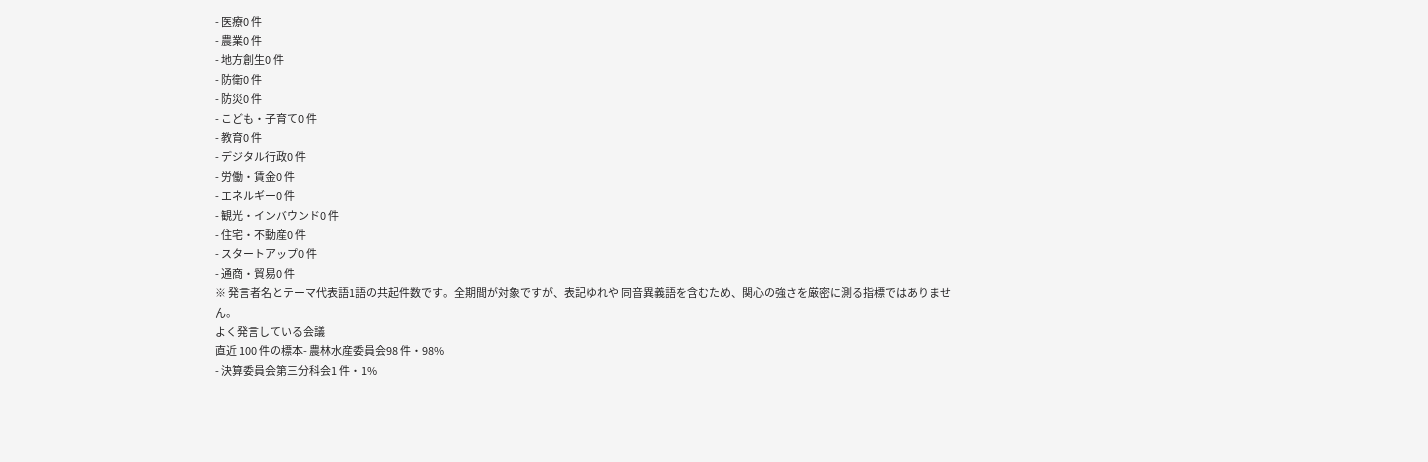- 医療0 件
- 農業0 件
- 地方創生0 件
- 防衛0 件
- 防災0 件
- こども・子育て0 件
- 教育0 件
- デジタル行政0 件
- 労働・賃金0 件
- エネルギー0 件
- 観光・インバウンド0 件
- 住宅・不動産0 件
- スタートアップ0 件
- 通商・貿易0 件
※ 発言者名とテーマ代表語1語の共起件数です。全期間が対象ですが、表記ゆれや 同音異義語を含むため、関心の強さを厳密に測る指標ではありません。
よく発言している会議
直近 100 件の標本- 農林水産委員会98 件・98%
- 決算委員会第三分科会1 件・1%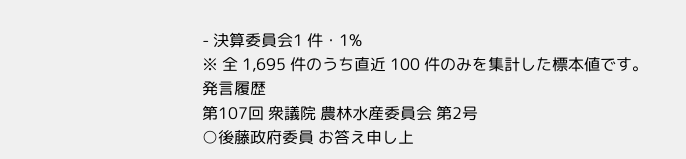- 決算委員会1 件・1%
※ 全 1,695 件のうち直近 100 件のみを集計した標本値です。
発言履歴
第107回 衆議院 農林水産委員会 第2号
○後藤政府委員 お答え申し上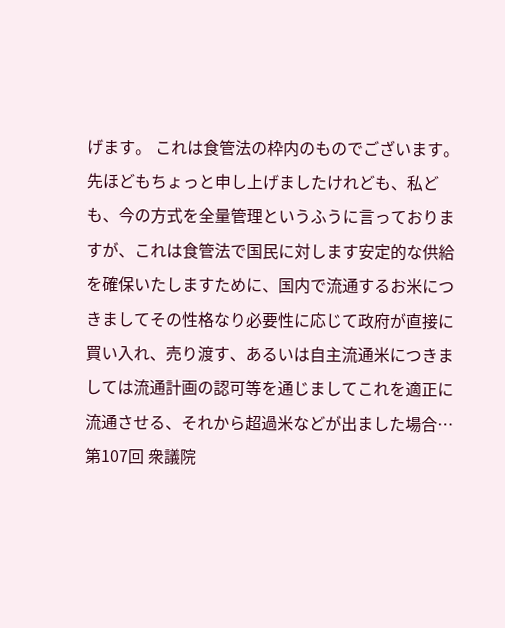げます。 これは食管法の枠内のものでございます。先ほどもちょっと申し上げましたけれども、私ども、今の方式を全量管理というふうに言っておりますが、これは食管法で国民に対します安定的な供給を確保いたしますために、国内で流通するお米につきましてその性格なり必要性に応じて政府が直接に買い入れ、売り渡す、あるいは自主流通米につきましては流通計画の認可等を通じましてこれを適正に流通させる、それから超過米などが出ました場合…
第107回 衆議院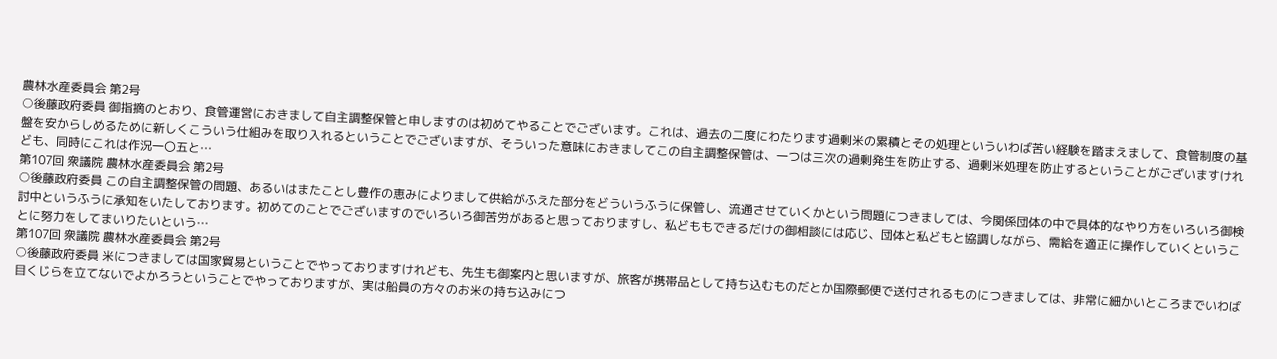農林水産委員会 第2号
○後藤政府委員 御指摘のとおり、食管運営におきまして自主調整保管と申しますのは初めてやることでございます。これは、過去の二度にわたります過剰米の累積とその処理といういわば苦い経験を踏まえまして、食管制度の基盤を安からしめるために新しくこういう仕組みを取り入れるということでございますが、そういった意味におきましてこの自主調整保管は、一つは三次の過剰発生を防止する、過剰米処理を防止するということがございますけれども、同時にこれは作況一〇五と…
第107回 衆議院 農林水産委員会 第2号
○後藤政府委員 この自主調整保管の問題、あるいはまたことし豊作の恵みによりまして供給がふえた部分をどういうふうに保管し、流通させていくかという問題につきましては、今関係団体の中で具体的なやり方をいろいろ御検討中というふうに承知をいたしております。初めてのことでございますのでいろいろ御苦労があると思っておりますし、私どももできるだけの御相談には応じ、団体と私どもと協調しながら、需給を適正に操作していくということに努力をしてまいりたいという…
第107回 衆議院 農林水産委員会 第2号
○後藤政府委員 米につきましては国家貿易ということでやっておりますけれども、先生も御案内と思いますが、旅客が携帯品として持ち込むものだとか国際郵便で送付されるものにつきましては、非常に細かいところまでいわば目くじらを立てないでよかろうということでやっておりますが、実は船員の方々のお米の持ち込みにつ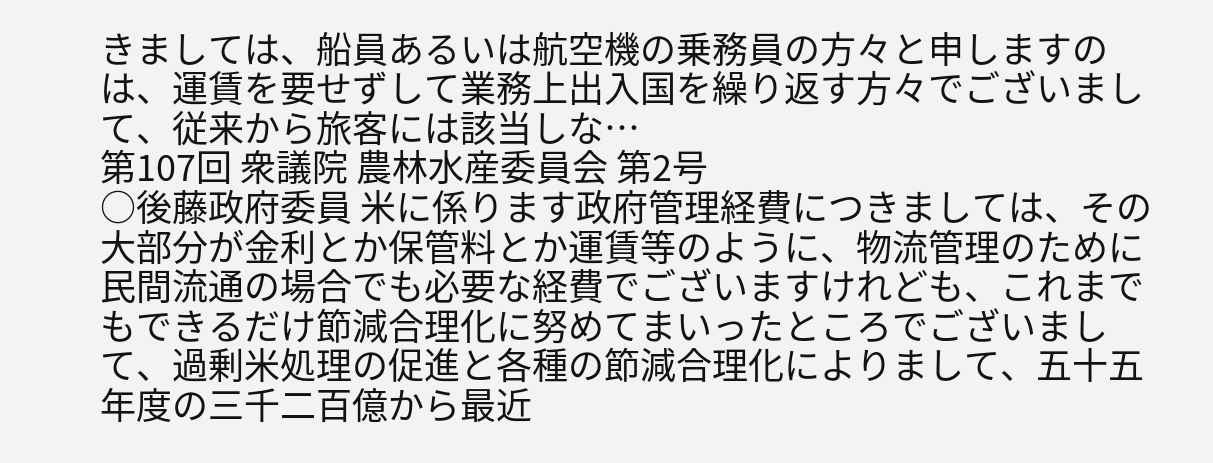きましては、船員あるいは航空機の乗務員の方々と申しますのは、運賃を要せずして業務上出入国を繰り返す方々でございまして、従来から旅客には該当しな…
第107回 衆議院 農林水産委員会 第2号
○後藤政府委員 米に係ります政府管理経費につきましては、その大部分が金利とか保管料とか運賃等のように、物流管理のために民間流通の場合でも必要な経費でございますけれども、これまでもできるだけ節減合理化に努めてまいったところでございまして、過剰米処理の促進と各種の節減合理化によりまして、五十五年度の三千二百億から最近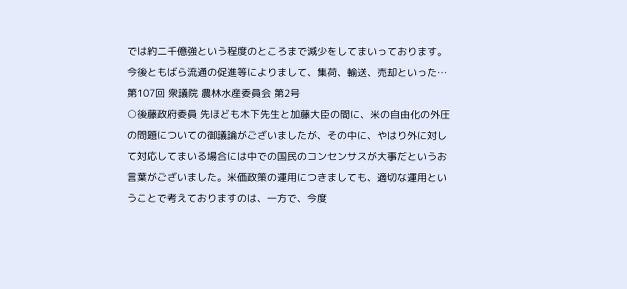では約二千億強という程度のところまで減少をしてまいっております。今後ともばら流通の促進等によりまして、集荷、輸送、売却といった…
第107回 衆議院 農林水産委員会 第2号
○後藤政府委員 先ほども木下先生と加藤大臣の間に、米の自由化の外圧の問題についての御議論がございましたが、その中に、やはり外に対して対応してまいる場合には中での国民のコンセンサスが大事だというお言葉がございました。米価政策の運用につきましても、適切な運用ということで考えておりますのは、一方で、今度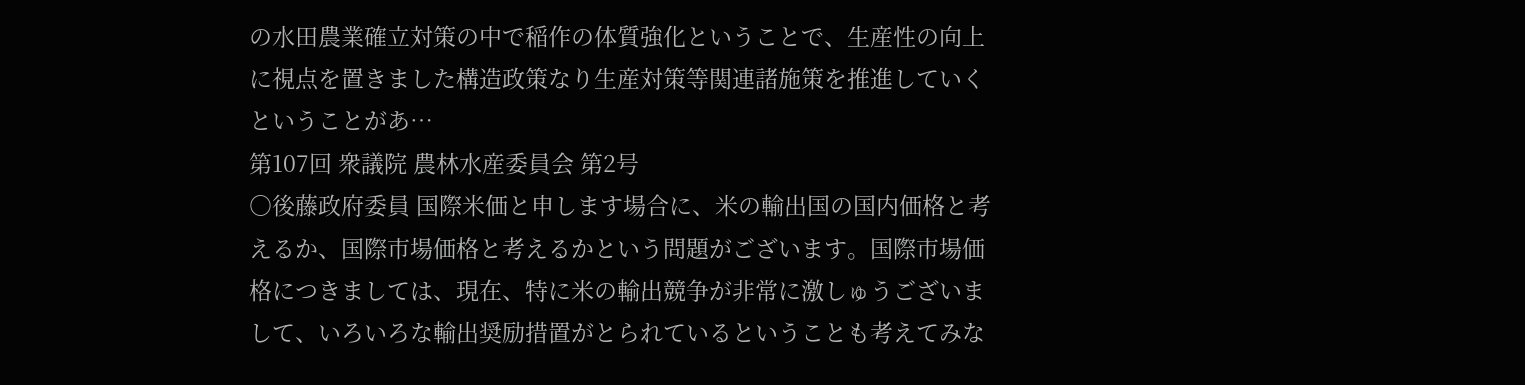の水田農業確立対策の中で稲作の体質強化ということで、生産性の向上に視点を置きました構造政策なり生産対策等関連諸施策を推進していくということがあ…
第107回 衆議院 農林水産委員会 第2号
○後藤政府委員 国際米価と申します場合に、米の輸出国の国内価格と考えるか、国際市場価格と考えるかという問題がございます。国際市場価格につきましては、現在、特に米の輸出競争が非常に激しゅうございまして、いろいろな輸出奨励措置がとられているということも考えてみな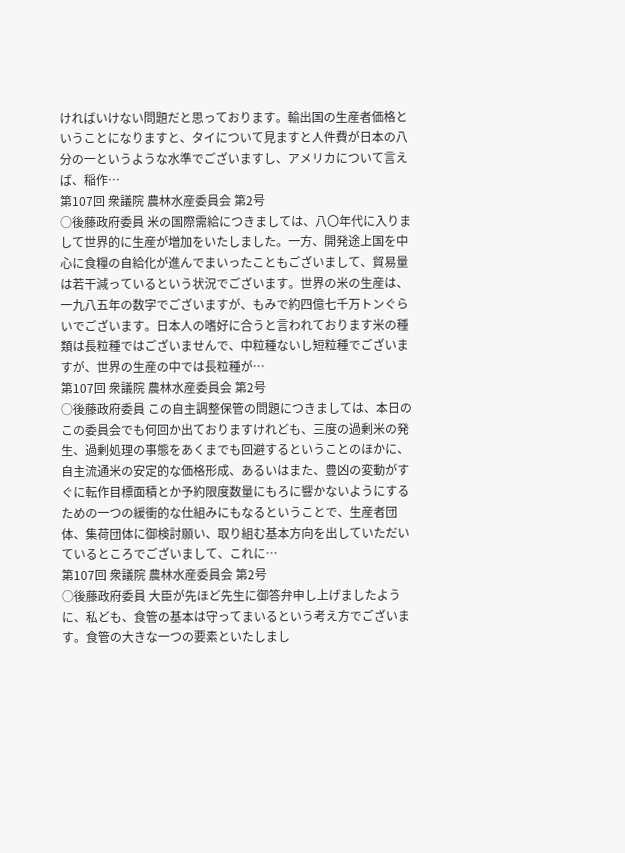ければいけない問題だと思っております。輸出国の生産者価格ということになりますと、タイについて見ますと人件費が日本の八分の一というような水準でございますし、アメリカについて言えば、稲作…
第107回 衆議院 農林水産委員会 第2号
○後藤政府委員 米の国際需給につきましては、八〇年代に入りまして世界的に生産が増加をいたしました。一方、開発途上国を中心に食糧の自給化が進んでまいったこともございまして、貿易量は若干減っているという状況でございます。世界の米の生産は、一九八五年の数字でございますが、もみで約四億七千万トンぐらいでございます。日本人の嗜好に合うと言われております米の種類は長粒種ではございませんで、中粒種ないし短粒種でございますが、世界の生産の中では長粒種が…
第107回 衆議院 農林水産委員会 第2号
○後藤政府委員 この自主調整保管の問題につきましては、本日のこの委員会でも何回か出ておりますけれども、三度の過剰米の発生、過剰処理の事態をあくまでも回避するということのほかに、自主流通米の安定的な価格形成、あるいはまた、豊凶の変動がすぐに転作目標面積とか予約限度数量にもろに響かないようにするための一つの緩衝的な仕組みにもなるということで、生産者団体、集荷団体に御検討願い、取り組む基本方向を出していただいているところでございまして、これに…
第107回 衆議院 農林水産委員会 第2号
○後藤政府委員 大臣が先ほど先生に御答弁申し上げましたように、私ども、食管の基本は守ってまいるという考え方でございます。食管の大きな一つの要素といたしまし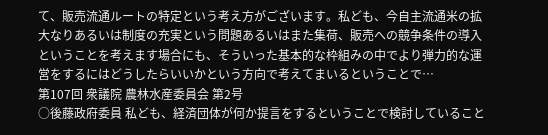て、販売流通ルートの特定という考え方がございます。私ども、今自主流通米の拡大なりあるいは制度の充実という問題あるいはまた集荷、販売への競争条件の導入ということを考えます場合にも、そういった基本的な枠組みの中でより弾力的な運営をするにはどうしたらいいかという方向で考えてまいるということで…
第107回 衆議院 農林水産委員会 第2号
○後藤政府委員 私ども、経済団体が何か提言をするということで検討していること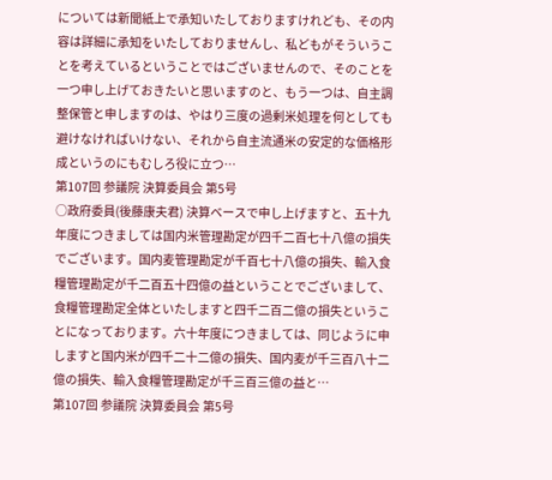については新聞紙上で承知いたしておりますけれども、その内容は詳細に承知をいたしておりませんし、私どもがそういうことを考えているということではございませんので、そのことを一つ申し上げておきたいと思いますのと、もう一つは、自主調整保管と申しますのは、やはり三度の過剰米処理を何としても避けなければいけない、それから自主流通米の安定的な価格形成というのにもむしろ役に立つ…
第107回 参議院 決算委員会 第5号
○政府委員(後藤康夫君) 決算ベースで申し上げますと、五十九年度につきましては国内米管理勘定が四千二百七十八億の損失でございます。国内麦管理勘定が千百七十八億の損失、輸入食糧管理勘定が千二百五十四億の益ということでございまして、食糧管理勘定全体といたしますと四千二百二億の損失ということになっております。六十年度につきましては、同じように申しますと国内米が四千二十二億の損失、国内麦が千三百八十二億の損失、輸入食糧管理勘定が千三百三億の益と…
第107回 参議院 決算委員会 第5号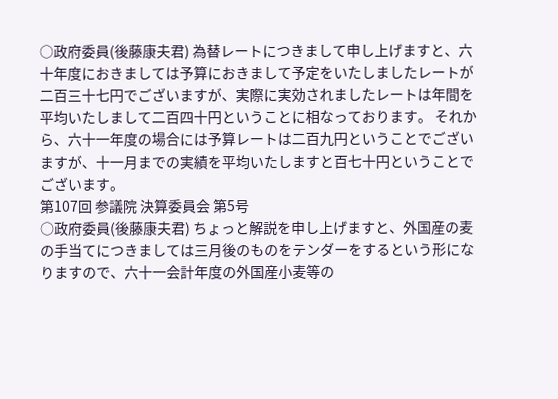○政府委員(後藤康夫君) 為替レートにつきまして申し上げますと、六十年度におきましては予算におきまして予定をいたしましたレートが二百三十七円でございますが、実際に実効されましたレートは年間を平均いたしまして二百四十円ということに相なっております。 それから、六十一年度の場合には予算レートは二百九円ということでございますが、十一月までの実績を平均いたしますと百七十円ということでございます。
第107回 参議院 決算委員会 第5号
○政府委員(後藤康夫君) ちょっと解説を申し上げますと、外国産の麦の手当てにつきましては三月後のものをテンダーをするという形になりますので、六十一会計年度の外国産小麦等の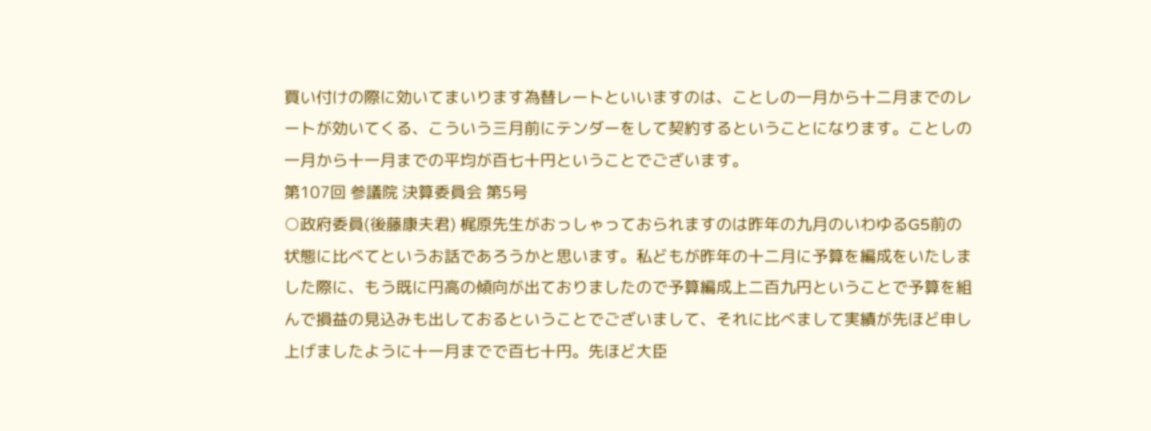買い付けの際に効いてまいります為替レートといいますのは、ことしの一月から十二月までのレートが効いてくる、こういう三月前にテンダーをして契約するということになります。ことしの一月から十一月までの平均が百七十円ということでございます。
第107回 参議院 決算委員会 第5号
○政府委員(後藤康夫君) 梶原先生がおっしゃっておられますのは昨年の九月のいわゆるG5前の状態に比べてというお話であろうかと思います。私どもが昨年の十二月に予算を編成をいたしました際に、もう既に円高の傾向が出ておりましたので予算編成上二百九円ということで予算を組んで損益の見込みも出しておるということでございまして、それに比べまして実績が先ほど申し上げましたように十一月までで百七十円。先ほど大臣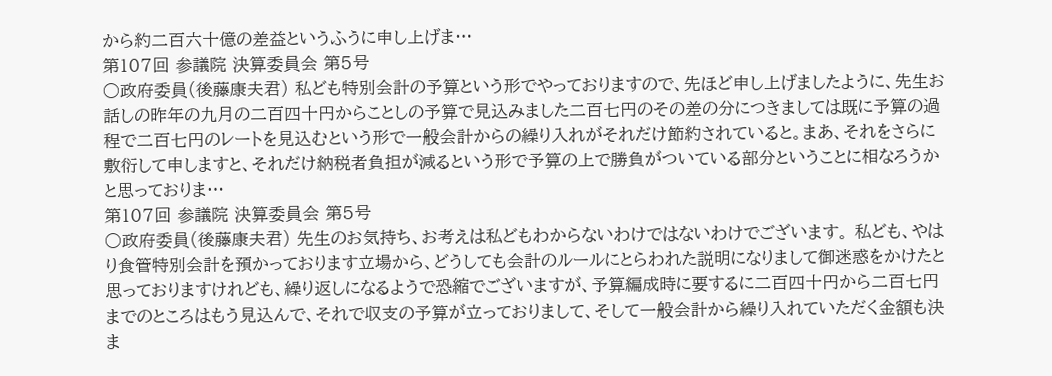から約二百六十億の差益というふうに申し上げま…
第107回 参議院 決算委員会 第5号
○政府委員(後藤康夫君) 私ども特別会計の予算という形でやっておりますので、先ほど申し上げましたように、先生お話しの昨年の九月の二百四十円からことしの予算で見込みました二百七円のその差の分につきましては既に予算の過程で二百七円のレートを見込むという形で一般会計からの繰り入れがそれだけ節約されていると。まあ、それをさらに敷衍して申しますと、それだけ納税者負担が減るという形で予算の上で勝負がついている部分ということに相なろうかと思っておりま…
第107回 参議院 決算委員会 第5号
○政府委員(後藤康夫君) 先生のお気持ち、お考えは私どもわからないわけではないわけでございます。 私ども、やはり食管特別会計を預かっております立場から、どうしても会計のルールにとらわれた説明になりまして御迷惑をかけたと思っておりますけれども、繰り返しになるようで恐縮でございますが、予算編成時に要するに二百四十円から二百七円までのところはもう見込んで、それで収支の予算が立っておりまして、そして一般会計から繰り入れていただく金額も決ま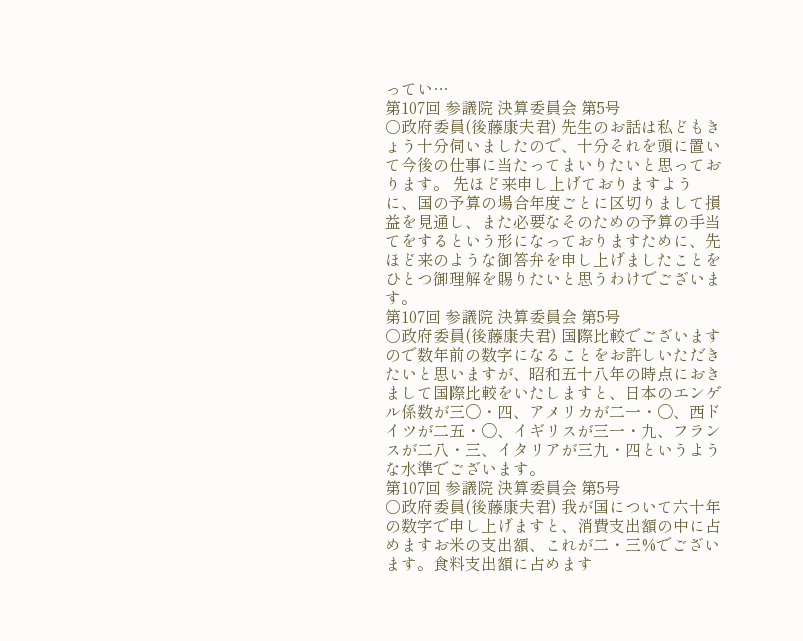ってい…
第107回 参議院 決算委員会 第5号
○政府委員(後藤康夫君) 先生のお話は私どもきょう十分伺いましたので、十分それを頭に置いて今後の仕事に当たってまいりたいと思っております。 先ほど来申し上げておりますように、国の予算の場合年度ごとに区切りまして損益を見通し、また必要なそのための予算の手当てをするという形になっておりますために、先ほど来のような御答弁を申し上げましたことをひとつ御理解を賜りたいと思うわけでございます。
第107回 参議院 決算委員会 第5号
○政府委員(後藤康夫君) 国際比較でございますので数年前の数字になることをお許しいただきたいと思いますが、昭和五十八年の時点におきまして国際比較をいたしますと、日本のエンゲル係数が三〇・四、アメリカが二一・〇、西ドイツが二五・〇、イギリスが三一・九、フランスが二八・三、イタリアが三九・四というような水準でございます。
第107回 参議院 決算委員会 第5号
○政府委員(後藤康夫君) 我が国について六十年の数字で申し上げますと、消費支出額の中に占めますお米の支出額、これが二・三%でございます。食料支出額に占めます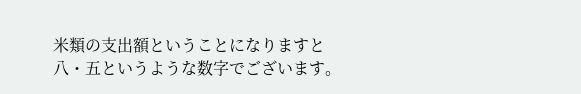米類の支出額ということになりますと八・五というような数字でございます。